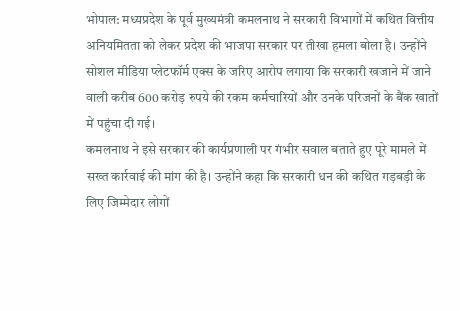भोपाल: मध्यप्रदेश के पूर्व मुख्यमंत्री कमलनाथ ने सरकारी विभागों में कथित वित्तीय अनियमितता को लेकर प्रदेश की भाजपा सरकार पर तीखा हमला बोला है। उन्होंने सोशल मीडिया प्लेटफॉर्म एक्स के जरिए आरोप लगाया कि सरकारी खजाने में जाने वाली करीब 600 करोड़ रुपये की रकम कर्मचारियों और उनके परिजनों के बैंक खातों में पहुंचा दी गई।
कमलनाथ ने इसे सरकार की कार्यप्रणाली पर गंभीर सवाल बताते हुए पूरे मामले में सख्त कार्रवाई की मांग की है। उन्होंने कहा कि सरकारी धन की कथित गड़बड़ी के लिए जिम्मेदार लोगों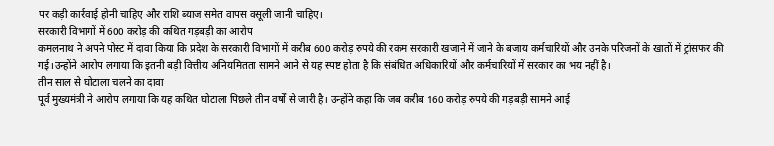पर कड़ी कार्रवाई होनी चाहिए और राशि ब्याज समेत वापस वसूली जानी चाहिए।
सरकारी विभागों में 600 करोड़ की कथित गड़बड़ी का आरोप
कमलनाथ ने अपने पोस्ट में दावा किया कि प्रदेश के सरकारी विभागों में करीब 600 करोड़ रुपये की रकम सरकारी खजाने में जाने के बजाय कर्मचारियों और उनके परिजनों के खातों में ट्रांसफर की गई।उन्होंने आरोप लगाया कि इतनी बड़ी वित्तीय अनियमितता सामने आने से यह स्पष्ट होता है कि संबंधित अधिकारियों और कर्मचारियों में सरकार का भय नहीं है।
तीन साल से घोटाला चलने का दावा
पूर्व मुख्यमंत्री ने आरोप लगाया कि यह कथित घोटाला पिछले तीन वर्षों से जारी है। उन्होंने कहा कि जब करीब 160 करोड़ रुपये की गड़बड़ी सामने आई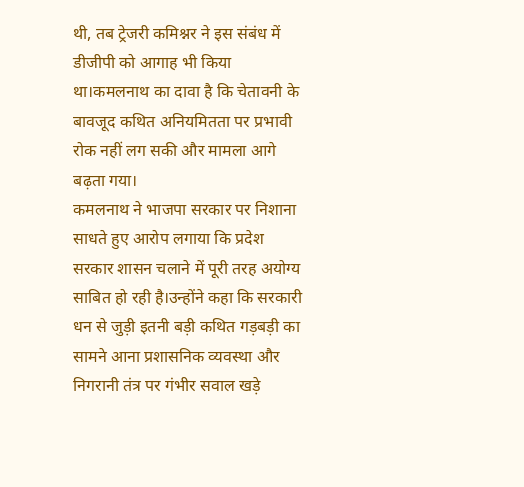थी, तब ट्रेजरी कमिश्नर ने इस संबंध में डीजीपी को आगाह भी किया था।कमलनाथ का दावा है कि चेतावनी के बावजूद कथित अनियमितता पर प्रभावी रोक नहीं लग सकी और मामला आगे बढ़ता गया।
कमलनाथ ने भाजपा सरकार पर निशाना साधते हुए आरोप लगाया कि प्रदेश सरकार शासन चलाने में पूरी तरह अयोग्य साबित हो रही है।उन्होंने कहा कि सरकारी धन से जुड़ी इतनी बड़ी कथित गड़बड़ी का सामने आना प्रशासनिक व्यवस्था और निगरानी तंत्र पर गंभीर सवाल खड़े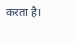करता है।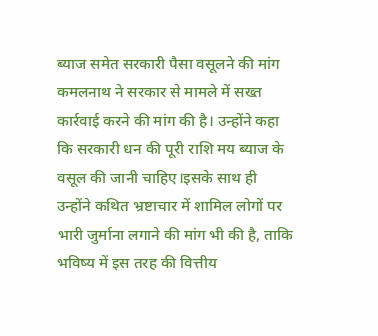ब्याज समेत सरकारी पैसा वसूलने की मांग
कमलनाथ ने सरकार से मामले में सख्त कार्रवाई करने की मांग की है। उन्होंने कहा कि सरकारी धन की पूरी राशि मय ब्याज के वसूल की जानी चाहिए।इसके साथ ही उन्होंने कथित भ्रष्टाचार में शामिल लोगों पर भारी जुर्माना लगाने की मांग भी की है, ताकि भविष्य में इस तरह की वित्तीय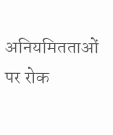अनियमितताओं पर रोक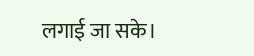लगाई जा सके।